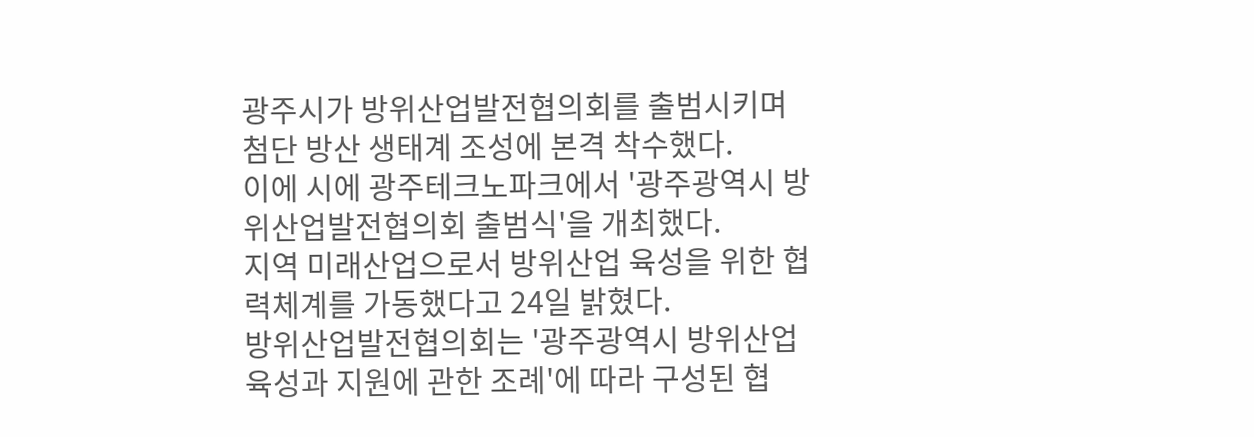광주시가 방위산업발전협의회를 출범시키며 첨단 방산 생태계 조성에 본격 착수했다.
이에 시에 광주테크노파크에서 '광주광역시 방위산업발전협의회 출범식'을 개최했다.
지역 미래산업으로서 방위산업 육성을 위한 협력체계를 가동했다고 24일 밝혔다.
방위산업발전협의회는 '광주광역시 방위산업 육성과 지원에 관한 조례'에 따라 구성된 협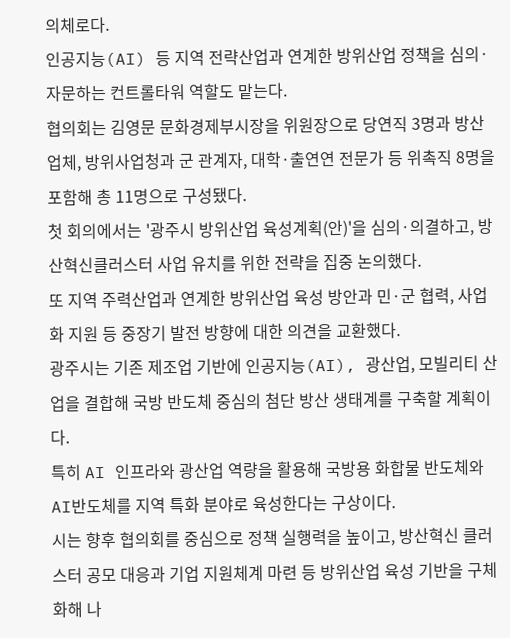의체로다.
인공지능(AI) 등 지역 전략산업과 연계한 방위산업 정책을 심의·자문하는 컨트롤타워 역할도 맡는다.
협의회는 김영문 문화경제부시장을 위원장으로 당연직 3명과 방산업체, 방위사업청과 군 관계자, 대학·출연연 전문가 등 위촉직 8명을 포함해 총 11명으로 구성됐다.
첫 회의에서는 '광주시 방위산업 육성계획(안)'을 심의·의결하고, 방산혁신클러스터 사업 유치를 위한 전략을 집중 논의했다.
또 지역 주력산업과 연계한 방위산업 육성 방안과 민·군 협력, 사업화 지원 등 중장기 발전 방향에 대한 의견을 교환했다.
광주시는 기존 제조업 기반에 인공지능(AI), 광산업, 모빌리티 산업을 결합해 국방 반도체 중심의 첨단 방산 생태계를 구축할 계획이다.
특히 AI 인프라와 광산업 역량을 활용해 국방용 화합물 반도체와 AI반도체를 지역 특화 분야로 육성한다는 구상이다.
시는 향후 협의회를 중심으로 정책 실행력을 높이고, 방산혁신 클러스터 공모 대응과 기업 지원체계 마련 등 방위산업 육성 기반을 구체화해 나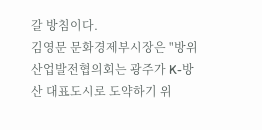갈 방침이다.
김영문 문화경제부시장은 "방위산업발전협의회는 광주가 K-방산 대표도시로 도약하기 위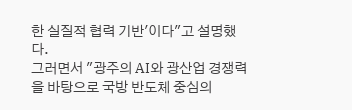한 실질적 협력 기반'이다"고 설명했다.
그러면서 "광주의 AI와 광산업 경쟁력을 바탕으로 국방 반도체 중심의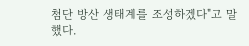첨단 방산 생태계를 조성하겠다"고 말했다.